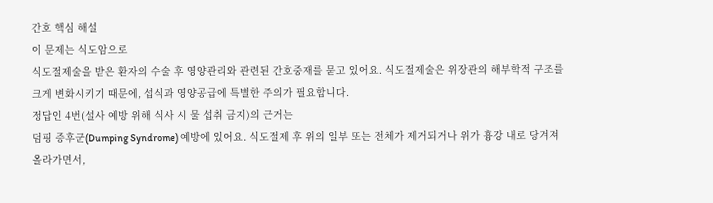간호 핵심 해설
이 문제는 식도암으로
식도절제술을 받은 환자의 수술 후 영양관리와 관련된 간호중재를 묻고 있어요. 식도절제술은 위장관의 해부학적 구조를 크게 변화시키기 때문에, 섭식과 영양공급에 특별한 주의가 필요합니다.
정답인 4번(설사 예방 위해 식사 시 물 섭취 금지)의 근거는
덤핑 증후군(Dumping Syndrome) 예방에 있어요. 식도절제 후 위의 일부 또는 전체가 제거되거나 위가 흉강 내로 당겨져 올라가면서,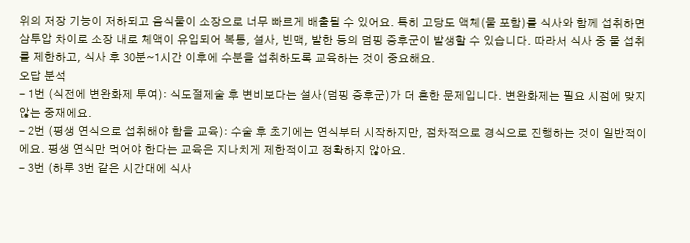위의 저장 기능이 저하되고 음식물이 소장으로 너무 빠르게 배출될 수 있어요. 특히 고당도 액체(물 포함)를 식사와 함께 섭취하면 삼투압 차이로 소장 내로 체액이 유입되어 복통, 설사, 빈맥, 발한 등의 덤핑 증후군이 발생할 수 있습니다. 따라서 식사 중 물 섭취를 제한하고, 식사 후 30분~1시간 이후에 수분을 섭취하도록 교육하는 것이 중요해요.
오답 분석
- 1번 (식전에 변완화제 투여): 식도절제술 후 변비보다는 설사(덤핑 증후군)가 더 흔한 문제입니다. 변완화제는 필요 시점에 맞지 않는 중재에요.
- 2번 (평생 연식으로 섭취해야 함을 교육): 수술 후 초기에는 연식부터 시작하지만, 점차적으로 경식으로 진행하는 것이 일반적이에요. 평생 연식만 먹어야 한다는 교육은 지나치게 제한적이고 정확하지 않아요.
- 3번 (하루 3번 같은 시간대에 식사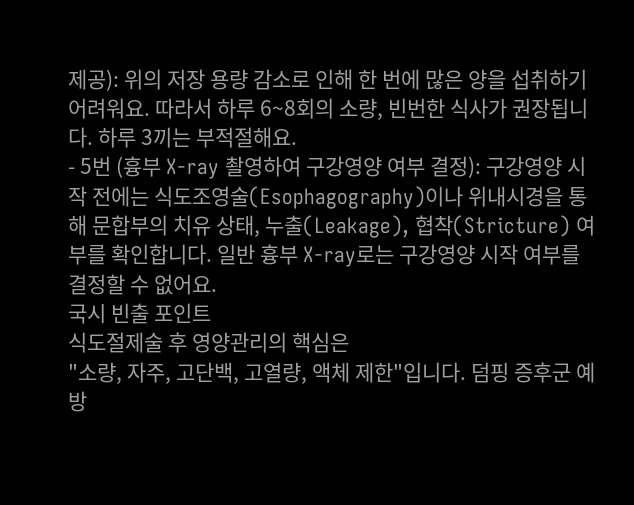제공): 위의 저장 용량 감소로 인해 한 번에 많은 양을 섭취하기 어려워요. 따라서 하루 6~8회의 소량, 빈번한 식사가 권장됩니다. 하루 3끼는 부적절해요.
- 5번 (흉부 X-ray 촬영하여 구강영양 여부 결정): 구강영양 시작 전에는 식도조영술(Esophagography)이나 위내시경을 통해 문합부의 치유 상태, 누출(Leakage), 협착(Stricture) 여부를 확인합니다. 일반 흉부 X-ray로는 구강영양 시작 여부를 결정할 수 없어요.
국시 빈출 포인트
식도절제술 후 영양관리의 핵심은
"소량, 자주, 고단백, 고열량, 액체 제한"입니다. 덤핑 증후군 예방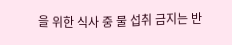을 위한 식사 중 물 섭취 금지는 반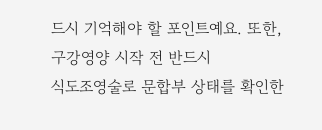드시 기억해야 할 포인트예요. 또한, 구강영양 시작 전 반드시
식도조영술로 문합부 상태를 확인한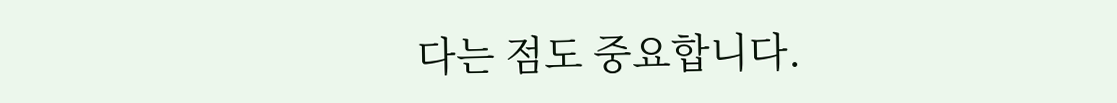다는 점도 중요합니다.